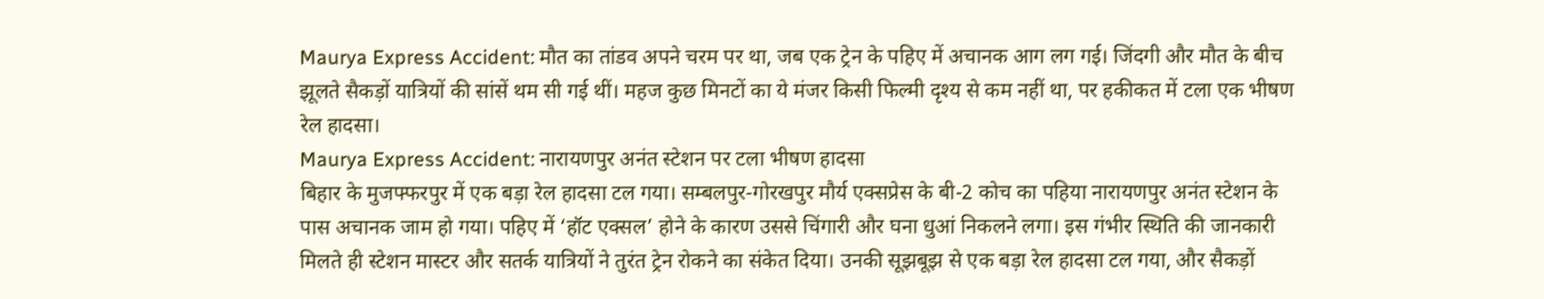Maurya Express Accident: मौत का तांडव अपने चरम पर था, जब एक ट्रेन के पहिए में अचानक आग लग गई। जिंदगी और मौत के बीच झूलते सैकड़ों यात्रियों की सांसें थम सी गई थीं। महज कुछ मिनटों का ये मंजर किसी फिल्मी दृश्य से कम नहीं था, पर हकीकत में टला एक भीषण रेल हादसा।
Maurya Express Accident: नारायणपुर अनंत स्टेशन पर टला भीषण हादसा
बिहार के मुजफ्फरपुर में एक बड़ा रेल हादसा टल गया। सम्बलपुर-गोरखपुर मौर्य एक्सप्रेस के बी-2 कोच का पहिया नारायणपुर अनंत स्टेशन के पास अचानक जाम हो गया। पहिए में ‘हॉट एक्सल’ होने के कारण उससे चिंगारी और घना धुआं निकलने लगा। इस गंभीर स्थिति की जानकारी मिलते ही स्टेशन मास्टर और सतर्क यात्रियों ने तुरंत ट्रेन रोकने का संकेत दिया। उनकी सूझबूझ से एक बड़ा रेल हादसा टल गया, और सैकड़ों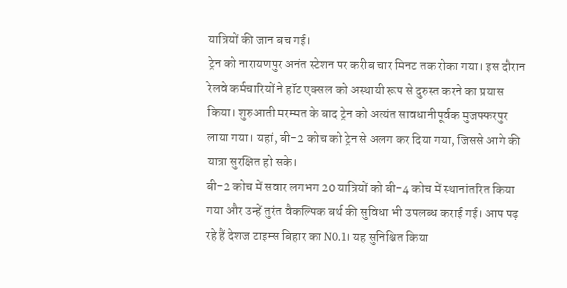यात्रियों की जान बच गई।
ट्रेन को नारायणपुर अनंत स्टेशन पर करीब चार मिनट तक रोका गया। इस दौरान रेलवे कर्मचारियों ने हॉट एक्सल को अस्थायी रूप से दुरुस्त करने का प्रयास किया। शुरुआती मरम्मत के बाद ट्रेन को अत्यंत सावधानीपूर्वक मुजफ्फरपुर लाया गया। यहां, बी-2 कोच को ट्रेन से अलग कर दिया गया, जिससे आगे की यात्रा सुरक्षित हो सके।
बी-2 कोच में सवार लगभग 20 यात्रियों को बी-4 कोच में स्थानांतरित किया गया और उन्हें तुरंत वैकल्पिक बर्थ की सुविधा भी उपलब्ध कराई गई। आप पढ़ रहे हैं देशज टाइम्स बिहार का N0.1। यह सुनिश्चित किया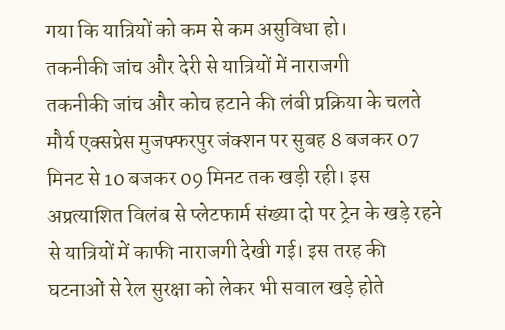गया कि यात्रियों को कम से कम असुविधा हो।
तकनीकी जांच और देरी से यात्रियों में नाराजगी
तकनीकी जांच और कोच हटाने की लंबी प्रक्रिया के चलते मौर्य एक्सप्रेस मुजफ्फरपुर जंक्शन पर सुबह 8 बजकर 07 मिनट से 10 बजकर 09 मिनट तक खड़ी रही। इस अप्रत्याशित विलंब से प्लेटफार्म संख्या दो पर ट्रेन के खड़े रहने से यात्रियों में काफी नाराजगी देखी गई। इस तरह की घटनाओं से रेल सुरक्षा को लेकर भी सवाल खड़े होते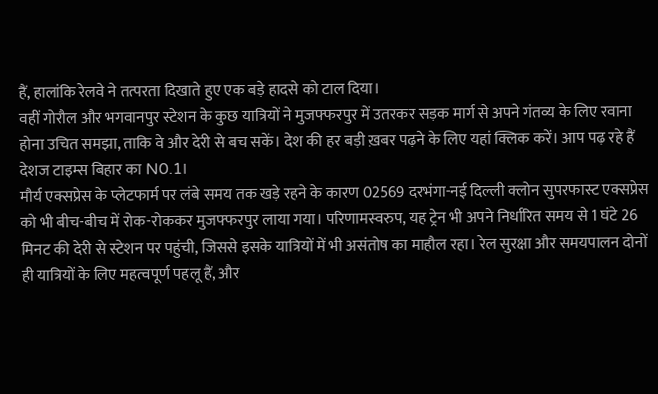हैं, हालांकि रेलवे ने तत्परता दिखाते हुए एक बड़े हादसे को टाल दिया।
वहीं गोरौल और भगवानपुर स्टेशन के कुछ यात्रियों ने मुजफ्फरपुर में उतरकर सड़क मार्ग से अपने गंतव्य के लिए रवाना होना उचित समझा, ताकि वे और देरी से बच सकें। देश की हर बड़ी ख़बर पढ़ने के लिए यहां क्लिक करें। आप पढ़ रहे हैं देशज टाइम्स बिहार का N0.1।
मौर्य एक्सप्रेस के प्लेटफार्म पर लंबे समय तक खड़े रहने के कारण 02569 दरभंगा-नई दिल्ली क्लोन सुपरफास्ट एक्सप्रेस को भी बीच-बीच में रोक-रोककर मुजफ्फरपुर लाया गया। परिणामस्वरुप, यह ट्रेन भी अपने निर्धारित समय से 1 घंटे 26 मिनट की देरी से स्टेशन पर पहुंची, जिससे इसके यात्रियों में भी असंतोष का माहौल रहा। रेल सुरक्षा और समयपालन दोनों ही यात्रियों के लिए महत्वपूर्ण पहलू हैं, और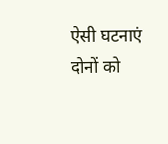ऐसी घटनाएं दोनों को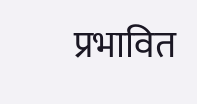प्रभावित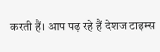करती हैं। आप पढ़ रहे हैं देशज टाइम्स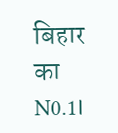बिहार का N0.1।